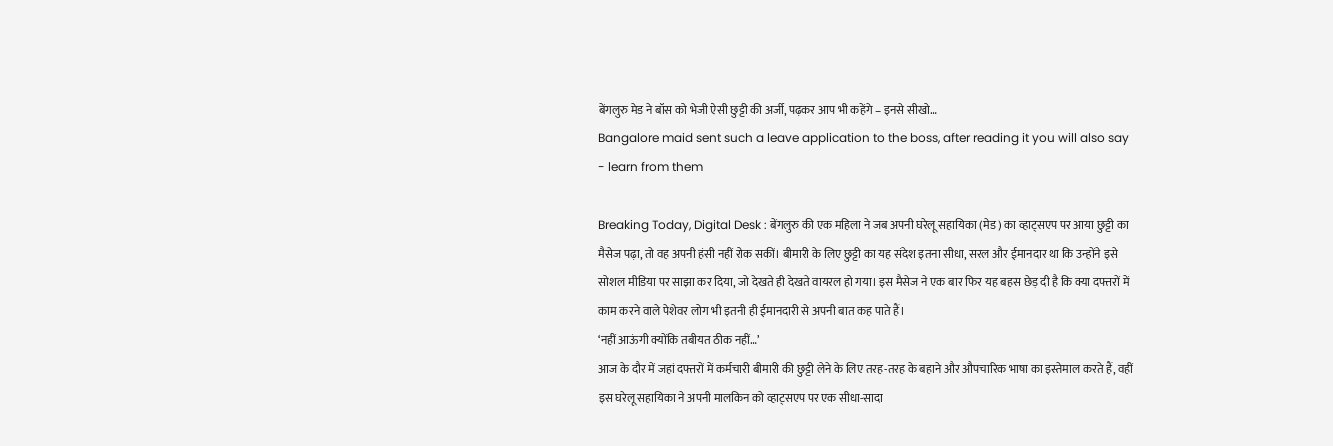बेंगलुरु मेड ने बॉस को भेजी ऐसी छुट्टी की अर्जी, पढ़कर आप भी कहेंगे – इनसे सीखो…
Bangalore maid sent such a leave application to the boss, after reading it you will also say - learn from them

Breaking Today, Digital Desk : बेंगलुरु की एक महिला ने जब अपनी घरेलू सहायिका (मेड) का व्हाट्सएप पर आया छुट्टी का मैसेज पढ़ा, तो वह अपनी हंसी नहीं रोक सकीं। बीमारी के लिए छुट्टी का यह संदेश इतना सीधा, सरल और ईमानदार था कि उन्होंने इसे सोशल मीडिया पर साझा कर दिया, जो देखते ही देखते वायरल हो गया। इस मैसेज ने एक बार फिर यह बहस छेड़ दी है कि क्या दफ्तरों में काम करने वाले पेशेवर लोग भी इतनी ही ईमानदारी से अपनी बात कह पाते हैं।
‘नहीं आऊंगी क्योंकि तबीयत ठीक नहीं…’
आज के दौर में जहां दफ्तरों में कर्मचारी बीमारी की छुट्टी लेने के लिए तरह-तरह के बहाने और औपचारिक भाषा का इस्तेमाल करते हैं, वहीं इस घरेलू सहायिका ने अपनी मालकिन को व्हाट्सएप पर एक सीधा-सादा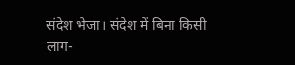संदेश भेजा। संदेश में बिना किसी लाग-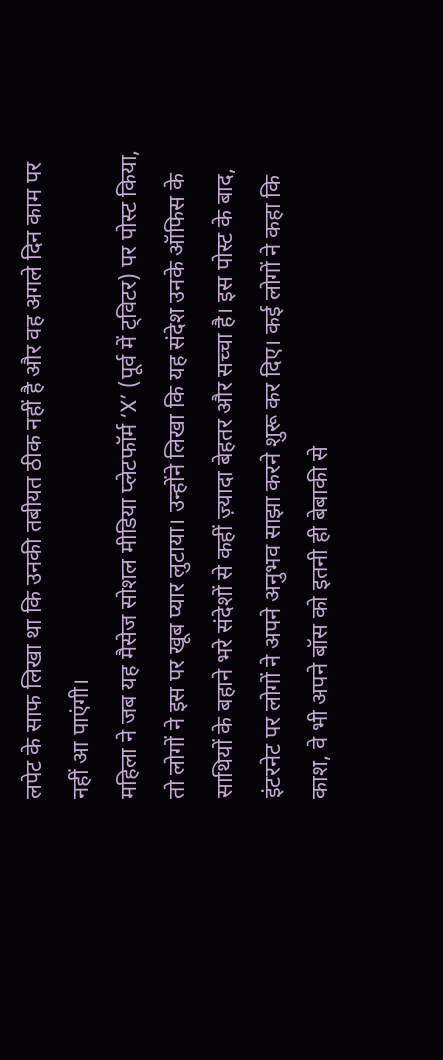लपेट के साफ लिखा था कि उनकी तबीयत ठीक नहीं है और वह अगले दिन काम पर नहीं आ पाएंगी।
महिला ने जब यह मैसेज सोशल मीडिया प्लेटफॉर्म ‘X’ (पूर्व में ट्विटर) पर पोस्ट किया, तो लोगों ने इस पर खूब प्यार लुटाया। उन्होंने लिखा कि यह संदेश उनके ऑफिस के साथियों के बहाने भरे संदेशों से कहीं ज़्यादा बेहतर और सच्चा है। इस पोस्ट के बाद, इंटरनेट पर लोगों ने अपने अनुभव साझा करने शुरू कर दिए। कई लोगों ने कहा कि काश, वे भी अपने बॉस को इतनी ही बेबाकी से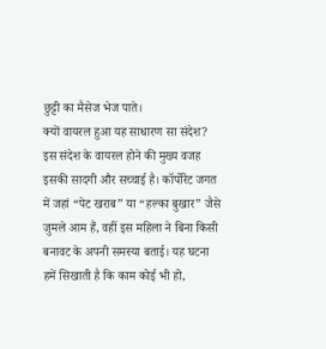छुट्टी का मैसेज भेज पाते।
क्यों वायरल हुआ यह साधारण सा संदेश?
इस संदेश के वायरल होने की मुख्य वजह इसकी सादगी और सच्चाई है। कॉर्पोरेट जगत में जहां “पेट खराब” या “हल्का बुखार” जैसे जुमले आम हैं, वहीं इस महिला ने बिना किसी बनावट के अपनी समस्या बताई। यह घटना हमें सिखाती है कि काम कोई भी हो,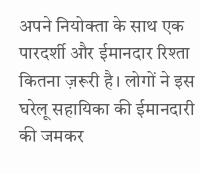अपने नियोक्ता के साथ एक पारदर्शी और ईमानदार रिश्ता कितना ज़रूरी है। लोगों ने इस घरेलू सहायिका की ईमानदारी की जमकर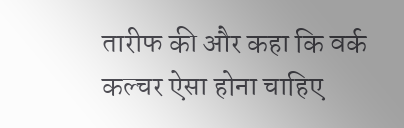तारीफ की और कहा कि वर्क कल्चर ऐसा होना चाहिए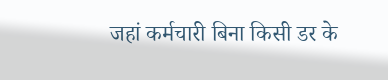जहां कर्मचारी बिना किसी डर के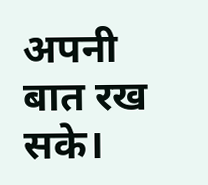अपनी बात रख सके।